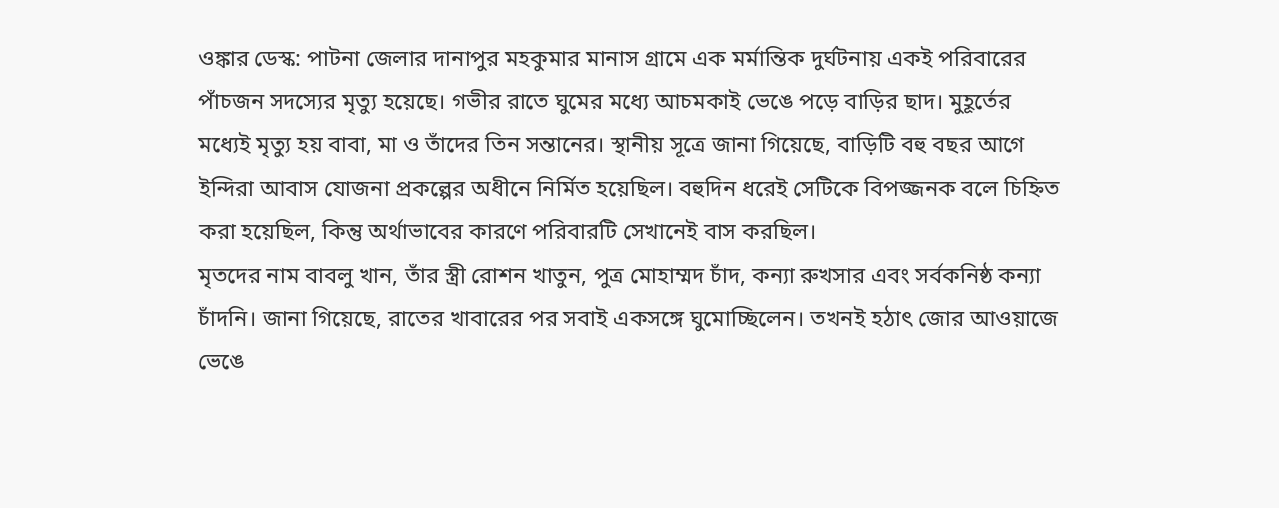ওঙ্কার ডেস্ক: পাটনা জেলার দানাপুর মহকুমার মানাস গ্রামে এক মর্মান্তিক দুর্ঘটনায় একই পরিবারের পাঁচজন সদস্যের মৃত্যু হয়েছে। গভীর রাতে ঘুমের মধ্যে আচমকাই ভেঙে পড়ে বাড়ির ছাদ। মুহূর্তের মধ্যেই মৃত্যু হয় বাবা, মা ও তাঁদের তিন সন্তানের। স্থানীয় সূত্রে জানা গিয়েছে, বাড়িটি বহু বছর আগে ইন্দিরা আবাস যোজনা প্রকল্পের অধীনে নির্মিত হয়েছিল। বহুদিন ধরেই সেটিকে বিপজ্জনক বলে চিহ্নিত করা হয়েছিল, কিন্তু অর্থাভাবের কারণে পরিবারটি সেখানেই বাস করছিল।
মৃতদের নাম বাবলু খান, তাঁর স্ত্রী রোশন খাতুন, পুত্র মোহাম্মদ চাঁদ, কন্যা রুখসার এবং সর্বকনিষ্ঠ কন্যা চাঁদনি। জানা গিয়েছে, রাতের খাবারের পর সবাই একসঙ্গে ঘুমোচ্ছিলেন। তখনই হঠাৎ জোর আওয়াজে ভেঙে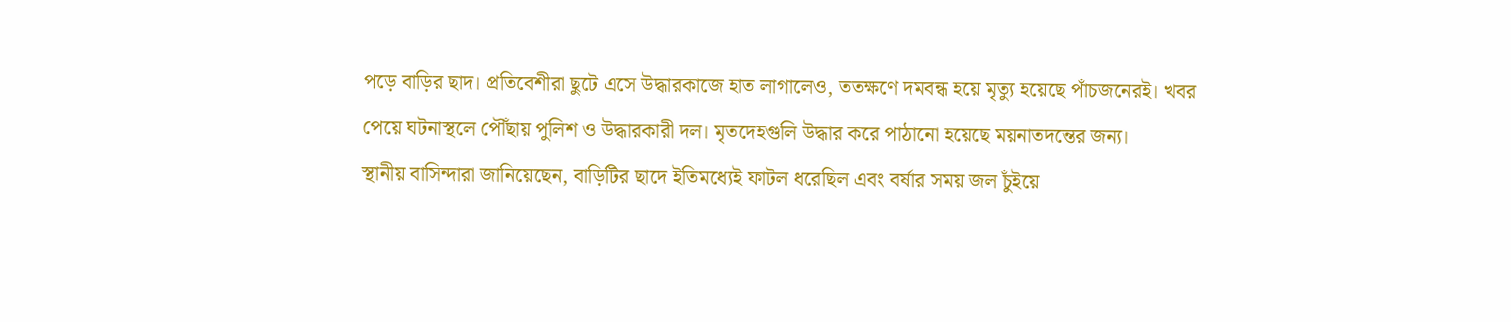পড়ে বাড়ির ছাদ। প্রতিবেশীরা ছুটে এসে উদ্ধারকাজে হাত লাগালেও, ততক্ষণে দমবন্ধ হয়ে মৃত্যু হয়েছে পাঁচজনেরই। খবর পেয়ে ঘটনাস্থলে পৌঁছায় পুলিশ ও উদ্ধারকারী দল। মৃতদেহগুলি উদ্ধার করে পাঠানো হয়েছে ময়নাতদন্তের জন্য।
স্থানীয় বাসিন্দারা জানিয়েছেন, বাড়িটির ছাদে ইতিমধ্যেই ফাটল ধরেছিল এবং বর্ষার সময় জল চুঁইয়ে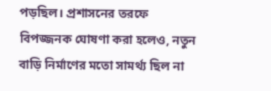পড়ছিল। প্রশাসনের তরফে বিপজ্জনক ঘোষণা করা হলেও, নতুন বাড়ি নির্মাণের মতো সামর্থ্য ছিল না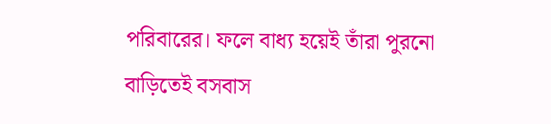পরিবারের। ফলে বাধ্য হয়েই তাঁরা পুরনো বাড়িতেই বসবাস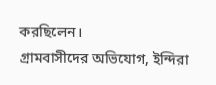করছিলেন।
গ্রামবাসীদের অভিযোগ, ইন্দিরা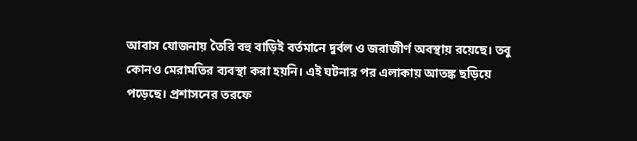আবাস যোজনায় তৈরি বহু বাড়িই বর্তমানে দুর্বল ও জরাজীর্ণ অবস্থায় রয়েছে। তবু কোনও মেরামতির ব্যবস্থা করা হয়নি। এই ঘটনার পর এলাকায় আতঙ্ক ছড়িয়ে পড়েছে। প্রশাসনের তরফে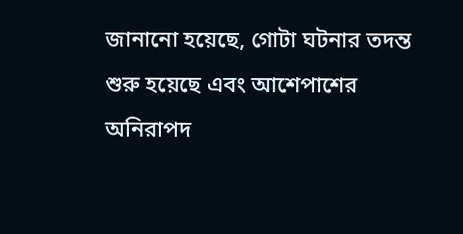জানানো হয়েছে, গোটা ঘটনার তদন্ত শুরু হয়েছে এবং আশেপাশের অনিরাপদ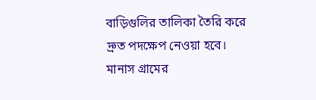বাড়িগুলির তালিকা তৈরি করে দ্রুত পদক্ষেপ নেওয়া হবে।
মানাস গ্রামের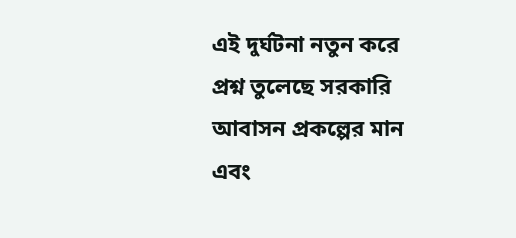এই দুর্ঘটনা নতুন করে প্রশ্ন তুলেছে সরকারি আবাসন প্রকল্পের মান এবং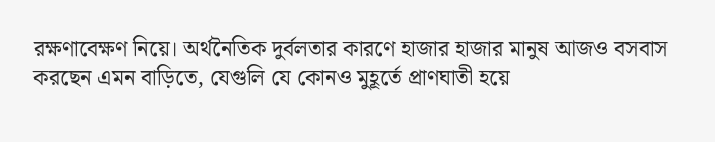রক্ষণাবেক্ষণ নিয়ে। অর্থনৈতিক দুর্বলতার কারণে হাজার হাজার মানুষ আজও বসবাস করছেন এমন বাড়িতে, যেগুলি যে কোনও মুহূর্তে প্রাণঘাতী হয়ে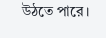উঠতে পারে।